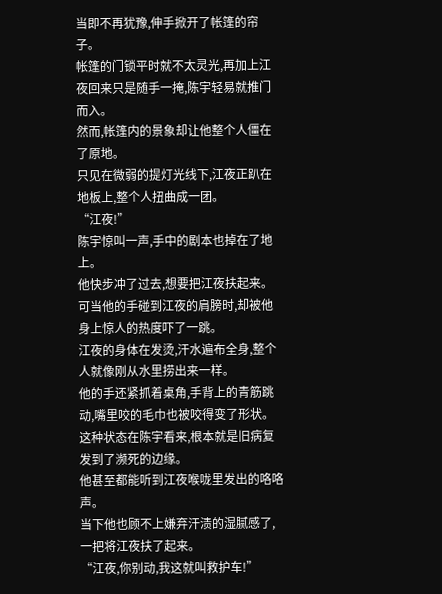当即不再犹豫,伸手掀开了帐篷的帘子。
帐篷的门锁平时就不太灵光,再加上江夜回来只是随手一掩,陈宇轻易就推门而入。
然而,帐篷内的景象却让他整个人僵在了原地。
只见在微弱的提灯光线下,江夜正趴在地板上,整个人扭曲成一团。
“江夜!”
陈宇惊叫一声,手中的剧本也掉在了地上。
他快步冲了过去,想要把江夜扶起来。
可当他的手碰到江夜的肩膀时,却被他身上惊人的热度吓了一跳。
江夜的身体在发烫,汗水遍布全身,整个人就像刚从水里捞出来一样。
他的手还紧抓着桌角,手背上的青筋跳动,嘴里咬的毛巾也被咬得变了形状。
这种状态在陈宇看来,根本就是旧病复发到了濒死的边缘。
他甚至都能听到江夜喉咙里发出的咯咯声。
当下他也顾不上嫌弃汗渍的湿腻感了,一把将江夜扶了起来。
“江夜,你别动,我这就叫救护车!”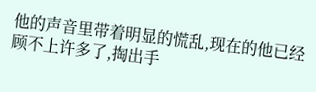他的声音里带着明显的慌乱,现在的他已经顾不上许多了,掏出手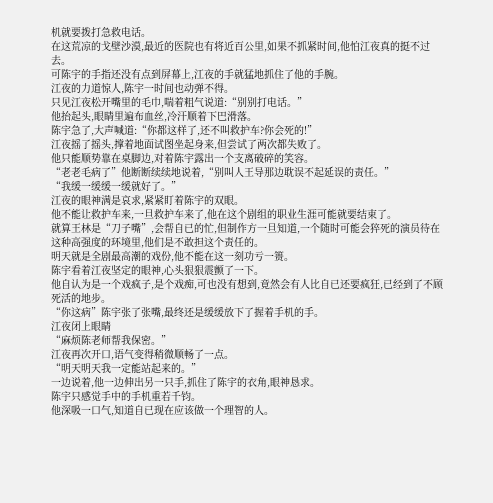机就要拨打急救电话。
在这荒凉的戈壁沙漠,最近的医院也有将近百公里,如果不抓紧时间,他怕江夜真的挺不过去。
可陈宇的手指还没有点到屏幕上,江夜的手就猛地抓住了他的手腕。
江夜的力道惊人,陈宇一时间也动弹不得。
只见江夜松开嘴里的毛巾,喘着粗气说道:“别别打电话。”
他抬起头,眼睛里遍布血丝,冷汗顺着下巴滑落。
陈宇急了,大声喊道:“你都这样了,还不叫救护车?你会死的!”
江夜摇了摇头,撑着地面试图坐起身来,但尝试了两次都失败了。
他只能顺势靠在桌脚边,对着陈宇露出一个支离破碎的笑容。
“老老毛病了”他断断续续地说着,“别叫人王导那边耽误不起延误的责任。”
“我缓一缓缓一缓就好了。”
江夜的眼神满是哀求,紧紧盯着陈宇的双眼。
他不能让救护车来,一旦救护车来了,他在这个剧组的职业生涯可能就要结束了。
就算王林是“刀子嘴”,会帮自已的忙,但制作方一旦知道,一个随时可能会猝死的演员待在这种高强度的环境里,他们是不敢担这个责任的。
明天就是全剧最高潮的戏份,他不能在这一刻功亏一篑。
陈宇看着江夜坚定的眼神,心头狠狠震颤了一下。
他自认为是一个戏疯子,是个戏痴,可也没有想到,竟然会有人比自已还要疯狂,已经到了不顾死活的地步。
“你这病”陈宇张了张嘴,最终还是缓缓放下了握着手机的手。
江夜闭上眼睛
“麻烦陈老师帮我保密。”
江夜再次开口,语气变得稍微顺畅了一点。
“明天明天我一定能站起来的。”
一边说着,他一边伸出另一只手,抓住了陈宇的衣角,眼神恳求。
陈宇只感觉手中的手机重若千钧。
他深吸一口气,知道自已现在应该做一个理智的人。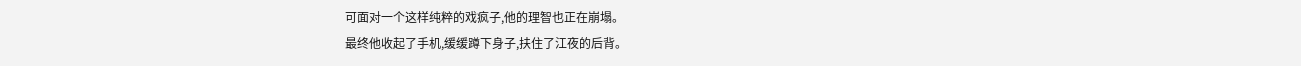可面对一个这样纯粹的戏疯子,他的理智也正在崩塌。
最终他收起了手机,缓缓蹲下身子,扶住了江夜的后背。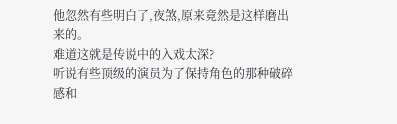他忽然有些明白了,夜煞,原来竟然是这样磨出来的。
难道这就是传说中的入戏太深?
听说有些顶级的演员为了保持角色的那种破碎感和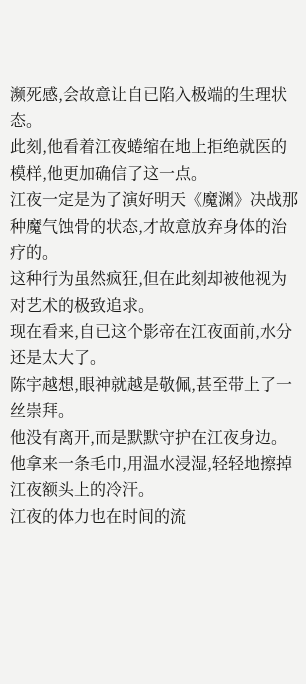濒死感,会故意让自已陷入极端的生理状态。
此刻,他看着江夜蜷缩在地上拒绝就医的模样,他更加确信了这一点。
江夜一定是为了演好明天《魔渊》决战那种魔气蚀骨的状态,才故意放弃身体的治疗的。
这种行为虽然疯狂,但在此刻却被他视为对艺术的极致追求。
现在看来,自已这个影帝在江夜面前,水分还是太大了。
陈宇越想,眼神就越是敬佩,甚至带上了一丝崇拜。
他没有离开,而是默默守护在江夜身边。
他拿来一条毛巾,用温水浸湿,轻轻地擦掉江夜额头上的冷汗。
江夜的体力也在时间的流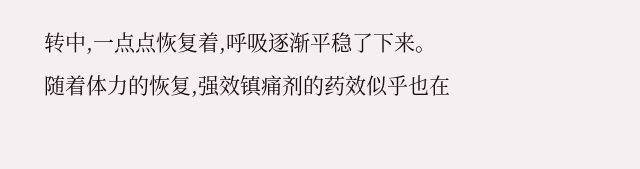转中,一点点恢复着,呼吸逐渐平稳了下来。
随着体力的恢复,强效镇痛剂的药效似乎也在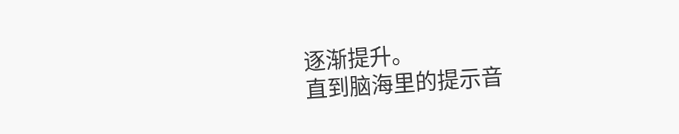逐渐提升。
直到脑海里的提示音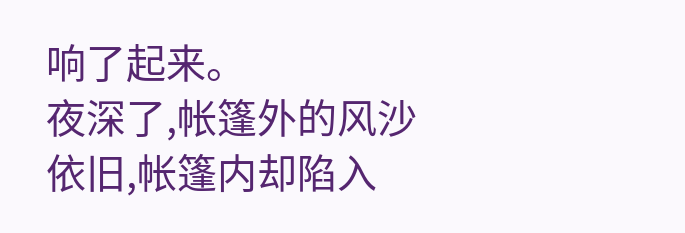响了起来。
夜深了,帐篷外的风沙依旧,帐篷内却陷入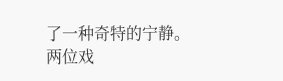了一种奇特的宁静。
两位戏